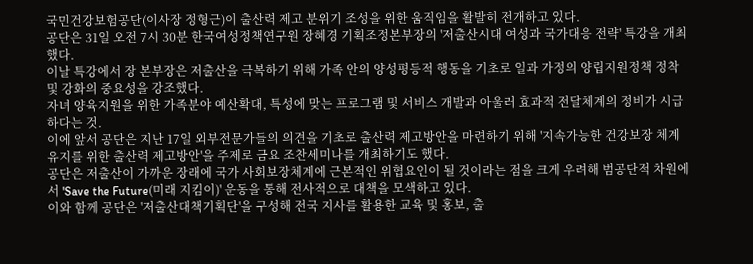국민건강보험공단(이사장 정형근)이 출산력 제고 분위기 조성을 위한 움직임을 활발히 전개하고 있다.
공단은 31일 오전 7시 30분 한국여성정책연구원 장혜경 기획조정본부장의 '저출산시대 여성과 국가대응 전략' 특강을 개최했다.
이날 특강에서 장 본부장은 저출산을 극복하기 위해 가족 안의 양성평등적 행동을 기초로 일과 가정의 양립지원정책 정착 및 강화의 중요성을 강조했다.
자녀 양육지원을 위한 가족분야 예산확대, 특성에 맞는 프로그램 및 서비스 개발과 아울러 효과적 전달체계의 정비가 시급하다는 것.
이에 앞서 공단은 지난 17일 외부전문가들의 의견을 기초로 출산력 제고방안을 마련하기 위해 '지속가능한 건강보장 체계 유지를 위한 출산력 제고방안'을 주제로 금요 조찬세미나를 개최하기도 했다.
공단은 저출산이 가까운 장래에 국가 사회보장체계에 근본적인 위협요인이 될 것이라는 점을 크게 우려해 범공단적 차원에서 'Save the Future(미래 지킴이)' 운동을 통해 전사적으로 대책을 모색하고 있다.
이와 함께 공단은 '저출산대책기획단'을 구성해 전국 지사를 활용한 교육 및 홍보, 출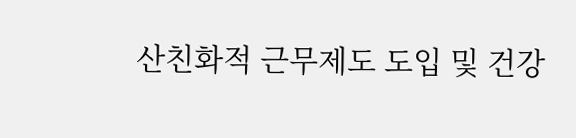산친화적 근무제도 도입 및 건강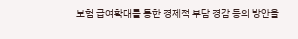보험 급여확대를 통한 경제적 부담 경감 등의 방안을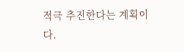적극 추진한다는 계획이다.